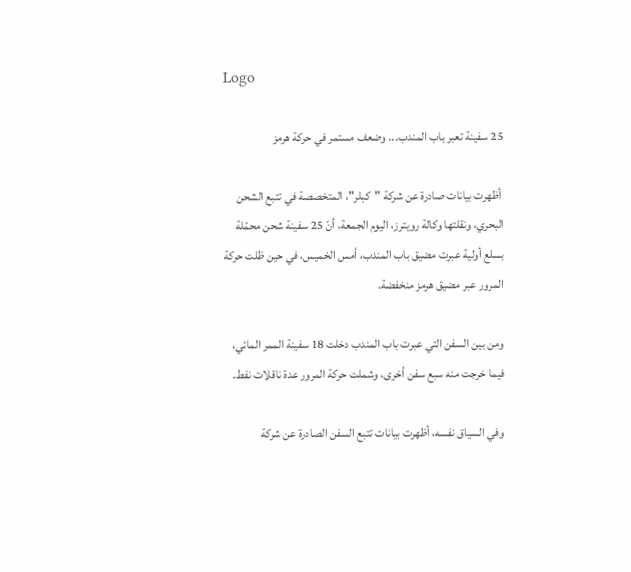Logo

25 سفينة تعبر باب المندب... وضعف مستمر في حركة هرمز

 أظهرت بيانات صادرة عن شركة "كبلر"، المتخصصة في تتبع الشحن البحري، ونقلتها وكالة رويترز، اليوم الجمعة، أنّ 25 سفينة شحن محمّلة بسلع أولية عبرت مضيق باب المندب، أمس الخميس، في حين ظلت حركة المرور عبر مضيق هرمز منخفضة.

ومن بين السفن التي عبرت باب المندب دخلت 18 سفينة الممر المائي، فيما خرجت منه سبع سفن أخرى، وشملت حركة المرور عدة ناقلات نفط.

وفي السياق نفسه، أظهرت بيانات تتبع السفن الصادرة عن شركة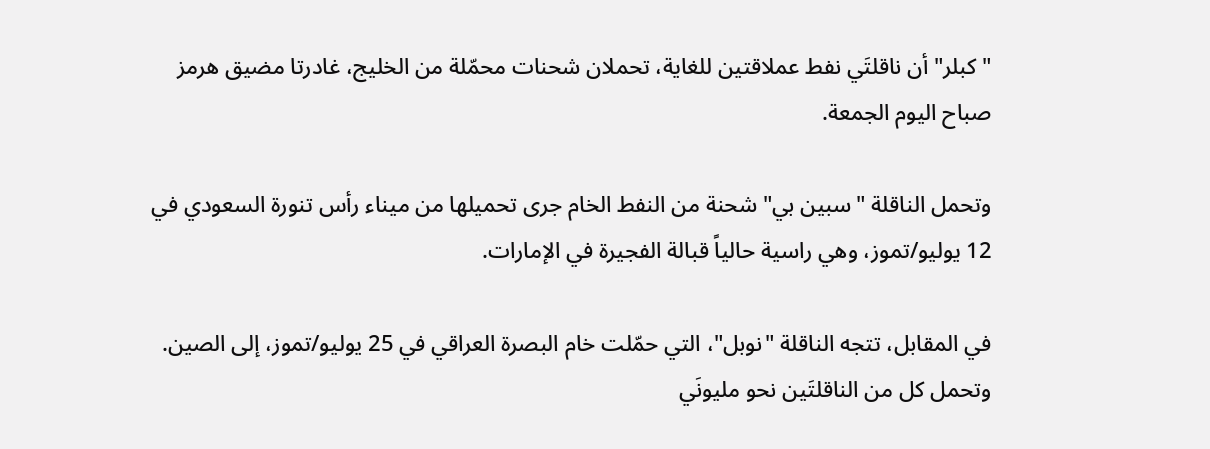"كبلر" أن ناقلتَي نفط عملاقتين للغاية، تحملان شحنات محمّلة من الخليج، غادرتا مضيق هرمز صباح اليوم الجمعة.

وتحمل الناقلة "سبين بي" شحنة من النفط الخام جرى تحميلها من ميناء رأس تنورة السعودي في 12 يوليو/تموز، وهي راسية حالياً قبالة الفجيرة في الإمارات.

في المقابل، تتجه الناقلة "نوبل"، التي حمّلت خام البصرة العراقي في 25 يوليو/تموز، إلى الصين. وتحمل كل من الناقلتَين نحو مليونَي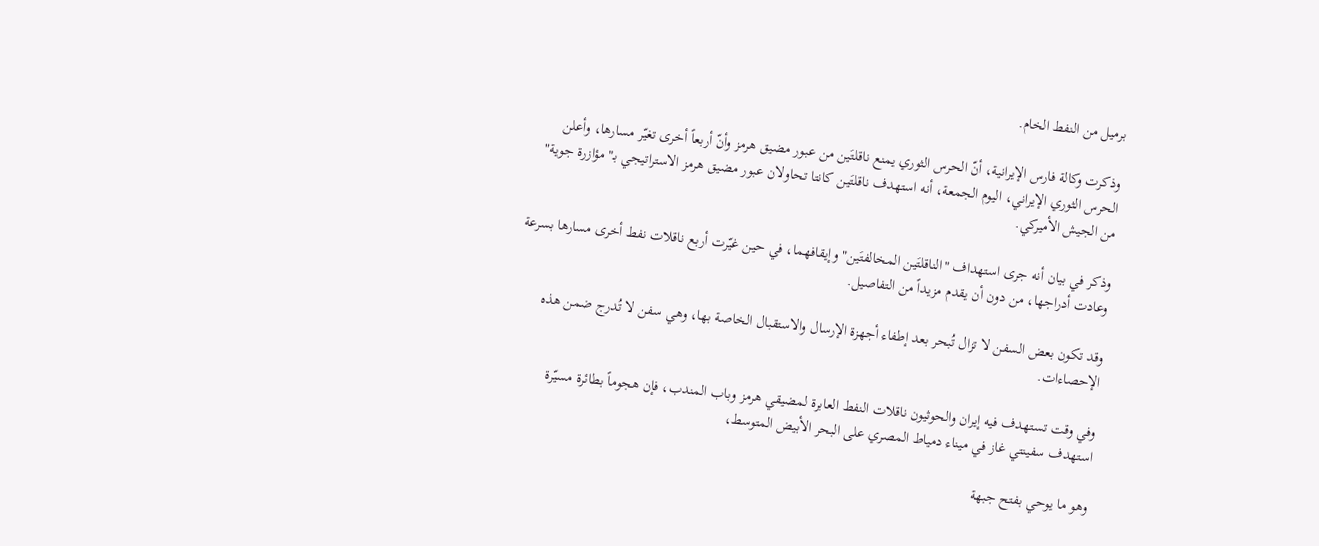برميل من النفط الخام.

وذكرت وكالة فارس الإيرانية، أنّ الحرس الثوري يمنع ناقلتَين من عبور مضيق هرمز وأنّ أربعاً أخرى تغيّر مسارها، وأعلن الحرس الثوري الإيراني، اليوم الجمعة، أنه استهدف ناقلتَين كانتا تحاولان عبور مضيق هرمز الاستراتيجي بـ"مؤازرة جوية" من الجيش الأميركي.

وذكر في بيان أنه جرى استهداف "الناقلتَين المخالفتَين" وإيقافهما، في حين غيّرت أربع ناقلات نفط أخرى مسارها بسرعة وعادت أدراجها، من دون أن يقدم مزيداً من التفاصيل.

وقد تكون بعض السفن لا تزال تُبحر بعد إطفاء أجهزة الإرسال والاستقبال الخاصة بها، وهي سفن لا تُدرج ضمن هذه الإحصاءات.

وفي وقت تستهدف فيه إيران والحوثيون ناقلات النفط العابرة لمضيقي هرمز وباب المندب، فإن هجوماً بطائرة مسيّرة استهدف سفينتي غاز في ميناء دمياط المصري على البحر الأبيض المتوسط،

وهو ما يوحي بفتح جبهة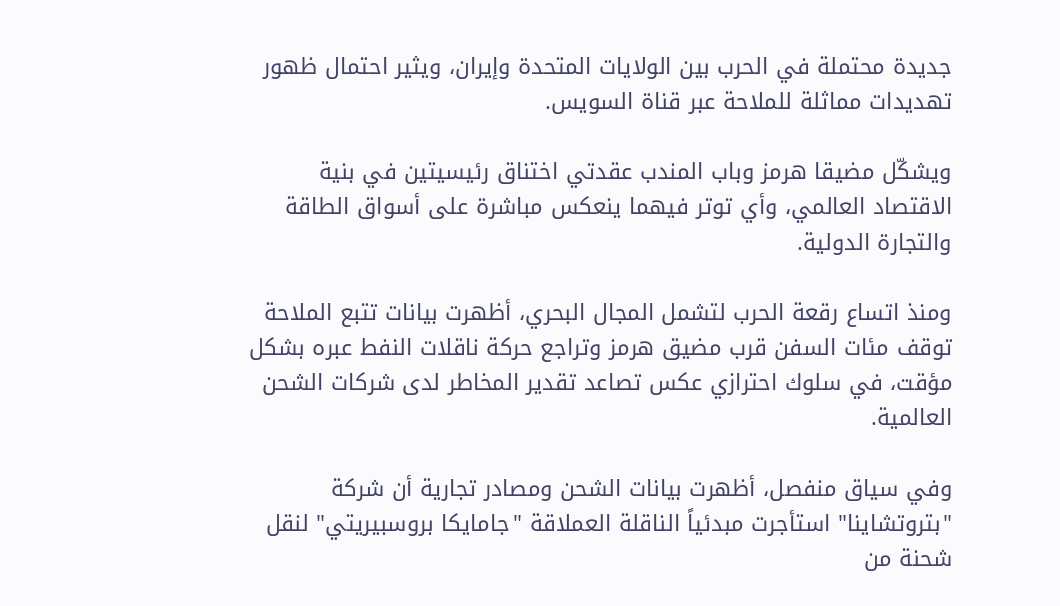جديدة محتملة في الحرب بين الولايات المتحدة وإيران، ويثير احتمال ظهور تهديدات مماثلة للملاحة عبر قناة السويس.

ويشكّل مضيقا هرمز وباب المندب عقدتي اختناق رئيسيتين في بنية الاقتصاد العالمي، وأي توتر فيهما ينعكس مباشرة على أسواق الطاقة والتجارة الدولية.

ومنذ اتساع رقعة الحرب لتشمل المجال البحري، أظهرت بيانات تتبع الملاحة توقف مئات السفن قرب مضيق هرمز وتراجع حركة ناقلات النفط عبره بشكل مؤقت، في سلوك احترازي عكس تصاعد تقدير المخاطر لدى شركات الشحن العالمية.

وفي سياق منفصل، أظهرت بيانات الشحن ومصادر تجارية أن شركة "بتروتشاينا" استأجرت مبدئياً الناقلة العملاقة "جامايكا بروسبيريتي" لنقل شحنة من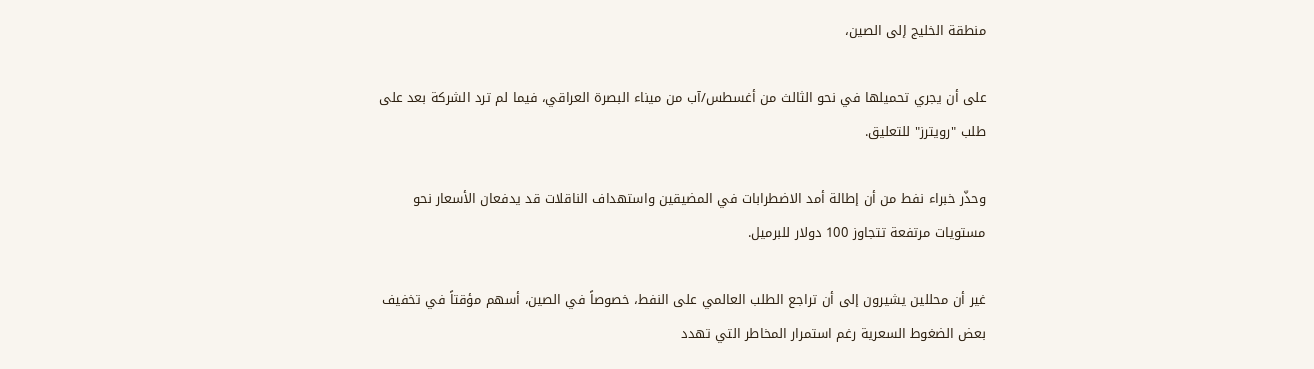منطقة الخليج إلى الصين،

على أن يجري تحميلها في نحو الثالث من أغسطس/آب من ميناء البصرة العراقي، فيما لم ترد الشركة بعد على طلب "رويترز" للتعليق.

وحذّر خبراء نفط من أن إطالة أمد الاضطرابات في المضيقين واستهداف الناقلات قد يدفعان الأسعار نحو مستويات مرتفعة تتجاوز 100 دولار للبرميل.

غير أن محللين يشيرون إلى أن تراجع الطلب العالمي على النفط، خصوصاً في الصين، أسهم مؤقتاً في تخفيف بعض الضغوط السعرية رغم استمرار المخاطر التي تهدد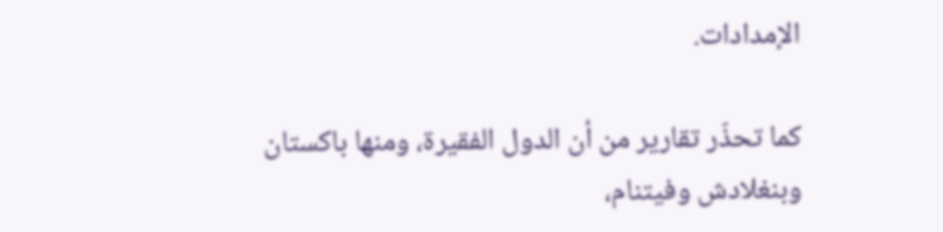الإمدادات.

كما تحذّر تقارير من أن الدول الفقيرة، ومنها باكستان وبنغلادش وفيتنام،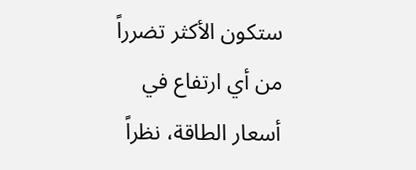ستكون الأكثر تضرراً من أي ارتفاع في أسعار الطاقة، نظراً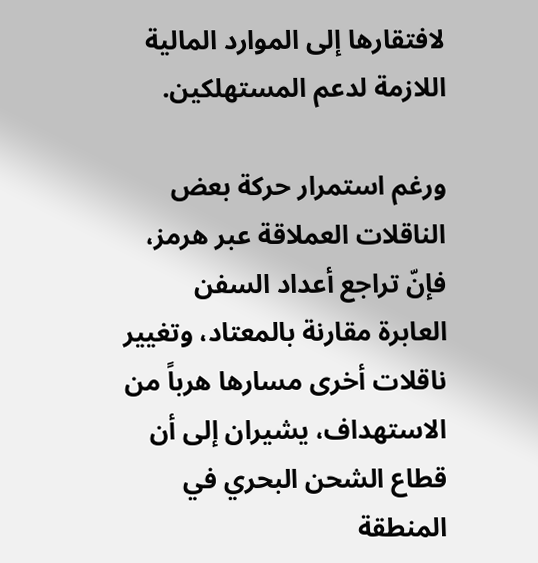لافتقارها إلى الموارد المالية اللازمة لدعم المستهلكين.

ورغم استمرار حركة بعض الناقلات العملاقة عبر هرمز، فإنّ تراجع أعداد السفن العابرة مقارنة بالمعتاد، وتغيير ناقلات أخرى مسارها هرباً من الاستهداف، يشيران إلى أن قطاع الشحن البحري في المنطقة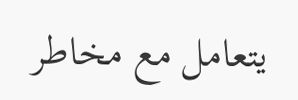يتعامل مع مخاطر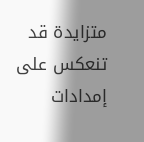متزايدة قد تنعكس على إمدادات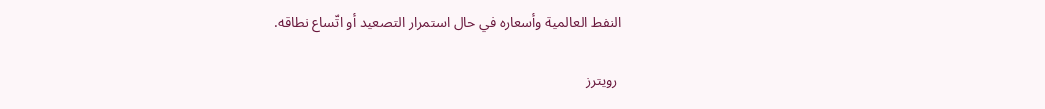النفط العالمية وأسعاره في حال استمرار التصعيد أو اتّساع نطاقه.

 رويترز